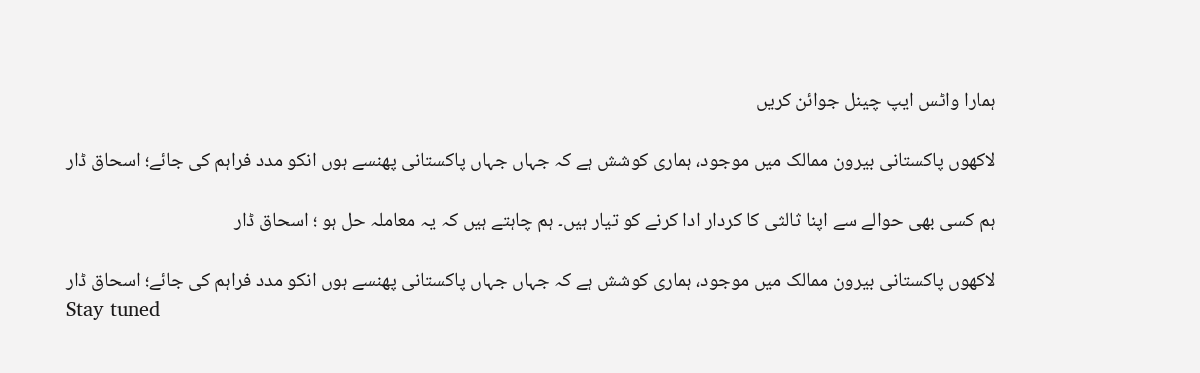ہمارا واٹس ایپ چینل جوائن کریں

لاکھوں پاکستانی بیرون ممالک میں موجود، ہماری کوشش ہے کہ جہاں جہاں پاکستانی پھنسے ہوں انکو مدد فراہم کی جائے؛ اسحاق ڈار

ہم کسی بھی حوالے سے اپنا ثالثی کا کردار ادا کرنے کو تیار ہیں۔ ہم چاہتے ہیں کہ یہ معاملہ حل ہو ؛ اسحاق ڈار

لاکھوں پاکستانی بیرون ممالک میں موجود، ہماری کوشش ہے کہ جہاں جہاں پاکستانی پھنسے ہوں انکو مدد فراہم کی جائے؛ اسحاق ڈار
Stay tuned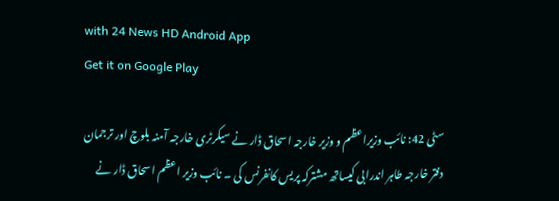with 24 News HD Android App
Get it on Google Play

سٹی 42: نائب وزیراعظم و وزیر خارجہ اسحاق ڈار نے سیکرٹری خارجہ آمنہ بلوچ اور ترجمان دفتر خارجہ طاہر اندرابی کیساتھ مشترکہ پریس کانفرنس کی ۔ نائب وزیر اعظم اسحاق ڈار نے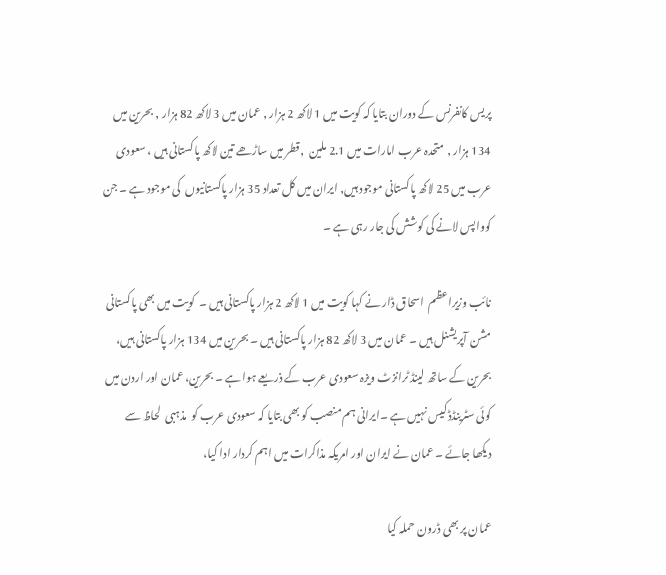پریس کانفرنس کے دوران بتایا کہ کویت میں 1 لاکھ 2 ہزار , عمان میں 3 لاکھ 82 ہزار , بحرین میں 134 ہزار , متحدہ عرب امارات میں 2.1 ملین  ,قطر میں ساڑھے تین لاکھ پاکستانی ہیں ، سعودی عرب میں 25 لاکھ پاکستانی موجود ہیں, ایران میں کل تعداد 35 ہزار پاکستانیوں  کی موجود ہے ۔ جن کوواپس لانے کی کوشش کی جار رہی ہے ۔

نائب وزیراعظم  اسحاق ڈار نے کہا کویت میں 1 لاکھ 2 ہزار پاکستانی ہیں ۔  کویت میں بھی پاکستانی مشن آپریشنل ہیں ۔ عمان میں 3 لاکھ 82 ہزار پاکستانی ہیں ۔ بحرین میں 134 ہزار پاکستانی ہیں، بحرین کے ساتھ لینڈ ٹرانزٹ ویزہ سعودی عرب کے ذریعے ہوا ہے ۔ بحرین، عمان اور اردن میں کوئی سٹرینڈڈ کیس نہیں ہے ۔ایرانی ہم منصب کو بھی بتایا کہ سعودی عرب کو  مذہبی  لحاظ سے دیکھا جائے ۔ عمان نے ایران اور امریکہ مذاکرات میں اہم کردار ادا کیا،

عمان پر بھی ڈرون حملہ کیا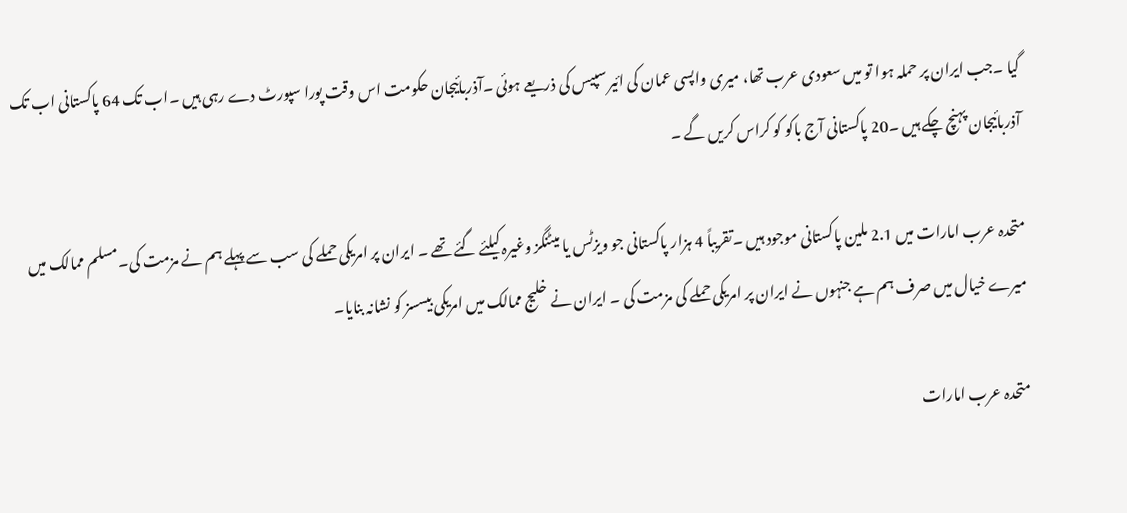گیا ۔جب ایران پر حملہ ہوا تو میں سعودی عرب تھا، میری واپسی عمان کی ائیر سپیس کی ذریعے ہوئی ۔آذربائیجان حکومت اس وقت پورا سپورٹ دے رہی ہیں ۔اب تک 64 پاکستانی اب تک آذربائیجان پہنچ چکے ہیں ۔20 پاکستانی آج باکو کو کراس کریں گے ۔

متحدہ عرب امارات میں 2.1 ملین پاکستانی موجود ہیں ۔تقریباً 4 ہزار پاکستانی جو ویزٹس یا میٹنگز وغیرہ کیلئے گئے تھے ۔ ایران پر امریکی حملے کی سب سے پہلے ہم نے مزمت کی۔مسلم ممالک میں میرے خیال میں صرف ہم ہے جنہوں نے ایران پر امریکی حملے کی مزمت کی ۔ ایران نے خلیج ممالک میں امریکی بیسسز کو نشانہ بنایا۔

متحدہ عرب امارات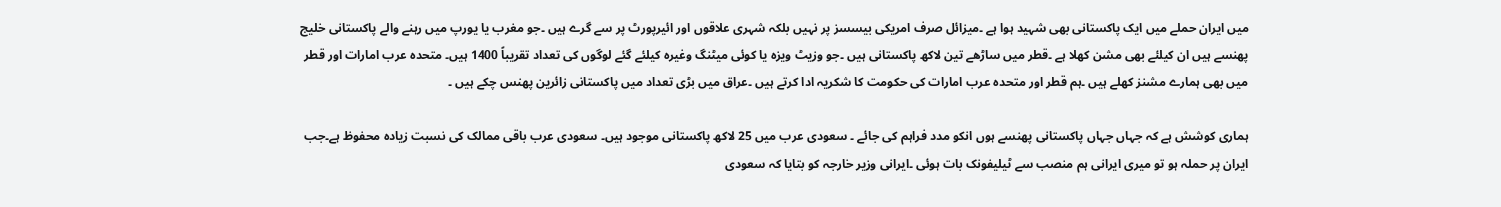میں ایران حملے میں ایک پاکستانی بھی شہید ہوا ہے ۔میزائل صرف امریکی بیسسز پر نہیں بلکہ شہری علاقوں اور ائیرپورٹ پر سے گرے ہیں ۔جو مغرب یا یورپ میں رہنے والے پاکستانی خلیج پھنسے ہیں ان کیلئے بھی مشن کھلا ہے ۔قطر میں ساڑھے تین لاکھ پاکستانی ہیں ۔جو وزیٹ ویزہ یا کوئی میٹنگ وغیرہ کیلئے گئے لوگوں کی تعداد تقریباً 1400 ہیں۔ متحدہ عرب امارات اور قطر میں بھی ہمارے مشنز کھلے ہیں ۔ہم قطر اور متحدہ عرب امارات کی حکومت کا شکریہ ادا کرتے ہیں ۔عراق میں بڑی تعداد میں پاکستانی زائرین پھنس چکے ہیں ۔

ہماری کوشش ہے کہ جہاں جہاں پاکستانی پھنسے ہوں انکو مدد فراہم کی جائے ۔ سعودی عرب میں 25 لاکھ پاکستانی موجود ہیں۔ سعودی عرب باقی ممالک کی نسبت زیادہ محفوظ ہے۔جب ایران پر حملہ ہو تو میری ایرانی ہم منصب سے ٹیلیفونک بات ہوئی ۔ایرانی وزیر خارجہ کو بتایا کہ سعودی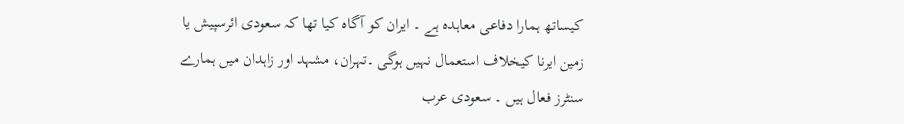کیساتھ ہمارا دفاعی معاہدہ ہے ۔ ایران کو آگاہ کیا تھا کہ سعودی ائرسپیش یا زمین ایرنا کیخلاف استعمال نہیں ہوگی ۔تہران، مشہد اور زاہدان میں ہمارے سنٹرز فعال ہیں ۔ سعودی عرب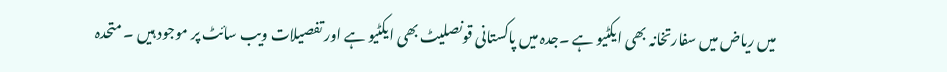میں ریاض میں سفارتخانہ بھی ایکٹیو ہے ۔جدہ میں پاکستانی قونصلیٹ بھی ایکٹیو ہے اور تفصیلات ویب سائٹ پر موجود ہیں ۔ متحدہ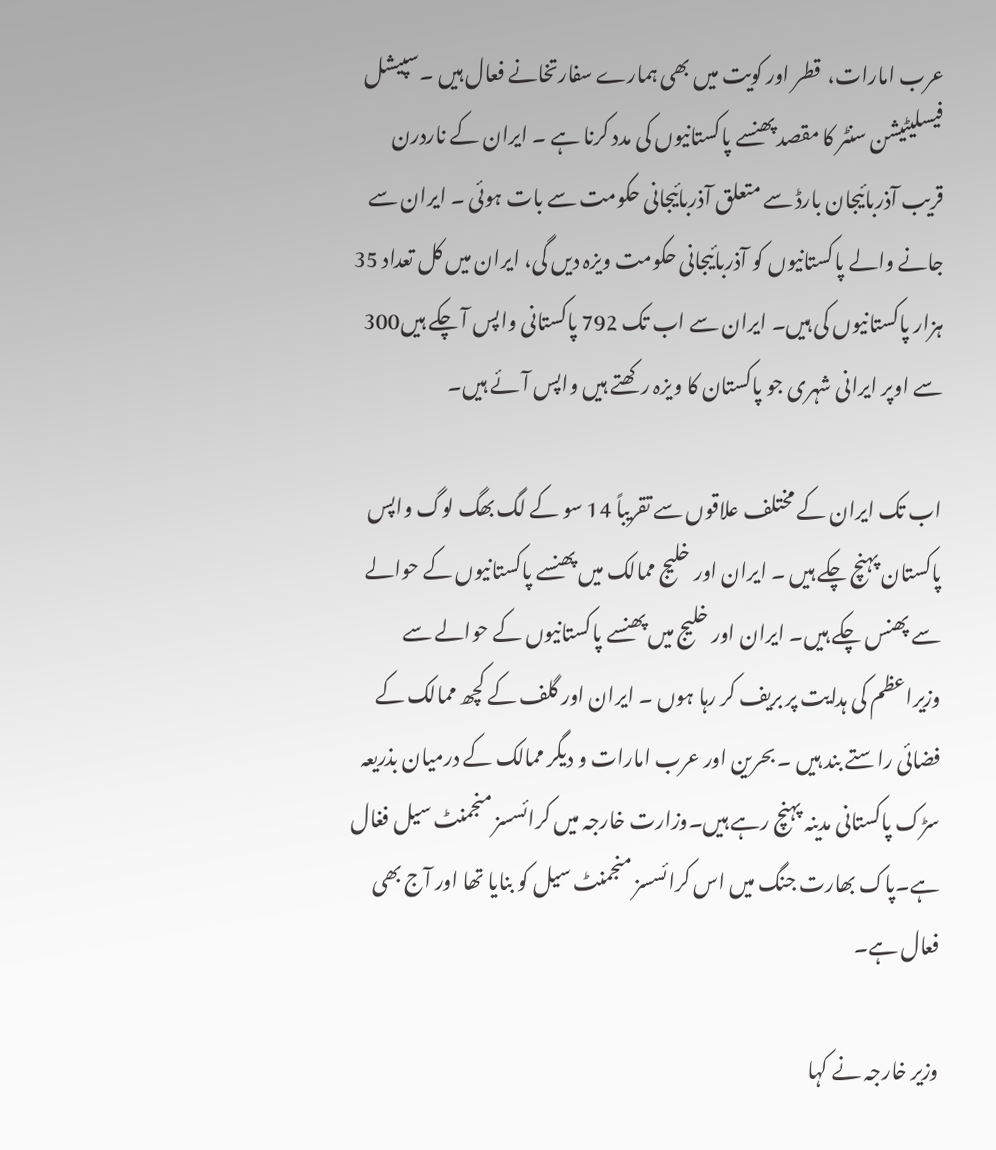عرب امارات،  قطر اور کویت میں بھی ہمارے سفارتخانے فعال ہیں ۔سپیشل فیسلیٹیشن سنٹر کا مقصد پھنسے پاکستانیوں کی مدد کرنا ہے ۔ ایران کے ناردرن قریب آذربائیجان بارڈ سے متعلق آذربائیجانی حکومت سے بات ہوئی ۔ ایران سے جانے والے پاکستانیوں کو آذربائیجانی حکومت ویزہ دیں گی، ایران میں کل تعداد 35 ہزار پاکستانیوں کی ہیں۔ ایران سے اب تک 792 پاکستانی واپس آ چکے ہیں300 سے اوپر ایرانی شہری جو پاکستان کا ویزہ رکھتے ہیں واپس آئے ہیں۔

اب تک ایران کے مختلف علاقوں سے تقریباً 14 سو کے لگ بھگ لوگ واپس پاکستان پہنچ چکے ہیں ۔ ایران اور خلیج ممالک میں پھنسے پاکستانیوں کے حوالے سے پھنس چکے ہیں۔ ایران اور خلیج میں پھنسے پاکستانیوں کے حوالے سے وزیراعظم کی ہدایت پر بریف کر رہا ہوں ۔ ایران اور گلف کے کچھ ممالک کے فضائی راستے بند ہیں ۔ بحرین اور عرب امارات و دیگر ممالک کے درمیان بذریعہ سڑک پاکستانی مدینہ پہنچ رہے ہیں۔وزارت خارجہ میں کرائسسز منجمنٹ سیل فغال ہے۔پاک بھارت جنگ میں اس کرائسسز منجمنٹ سیل کو بنایا تھا اور آج بھی فعال ہے۔

وزیر خارجہ نے کہا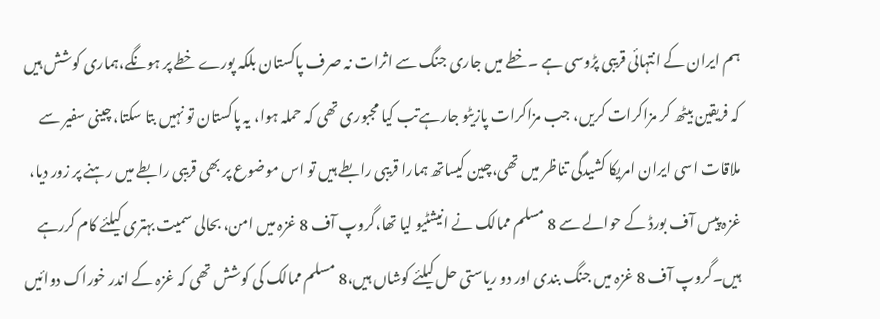ہم ایران کے انتہائی قریبی پڑوسی ہے ۔خطے میں جاری جنگ سے اثرات نہ صرف پاکستان بلکہ پورے خطے پر ہونگے،ہماری کوشش ہیں کہ فریقین بیٹھ کر مزاکرات کریں، جب مزاکرات پازیٹو جارہےتب کیا مجبوری تھی کہ حملہ ہوا، یہ پاکستان تو نہیں بتا سکتا، چینی سفیر سے ملاقات اسی ایران امریکا کشیدگی تناظر میں تھی،چین کیساتھ ہمارا قریبی رابطے ہیں تو اس موضوع پر بھی قریبی رابطے میں رہنے پر زور دیا، غزہ پیس آف بورڈ کے حوالے سے 8 مسلم ممالک نے انیشٹیو لیا تھا،گروپ آف 8 غزہ میں امن، بحالی سمیت بہتری کیلئے کام کررہے ہیں۔گروپ آف 8 غزہ میں جنگ بندی اور دو ریاستی حل کیلئے کوشاں ہیں،8 مسلم ممالک کی کوشش تھی کہ غزہ کے اندر خوراک دوائیں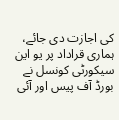کی اجازت دی جائے، ہماری قراداد پر یو این سیکورٹی کونسل نے بورڈ آف پیس اور آئی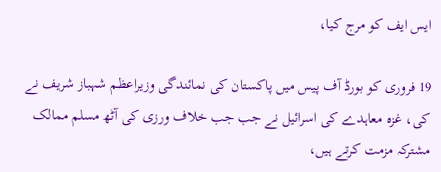ایس ایف کو مرج کیا،

19 فروری کو بورڈ آف پیس میں پاکستان کی نمائندگی وزیراعظم شہباز شریف نے کی، غزہ معاہدے کی اسرائیل نے جب جب خلاف ورزی کی آٹھ مسلم ممالک مشترکہ مزمت کرتے ہیں،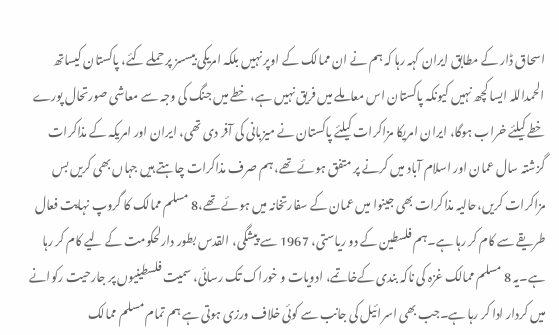اسحاق ڈار کے مطابق ایران کہہ رہا کہ ہم نے ان ممالک کے اوپر نہیں بلکہ امریکی بیسسز پر حملے کئے، پاکستان کیساتھ الحمداللہ ایسا کچھ نہیں کیونکہ پاکستان اس معاملے میں فریق نہیں ہے، خطے میں جنگ کی وجہ سے معاشی صورتحال پورے خطے کیلئے خراب ہوگا، ایران امریکا مزاکرات کیلئے پاکستان نے میزبانی کی آفر دی تھی، ایران اور امریکہ کے مذاکرات گزشتہ سال عمان اور اسلام آباد میں کرنے پر متفق ہوئے تھے، ہم صرف مذاکرات چاہتے ہیں جہاں بھی کریں بس مزاکرات کریں،حالیہ مذاکرات بھی جینوا میں عمان کے سفارتخانہ میں ہوئے تھے،8 مسلم ممالک کا گروپ نہایت فعال طریقے سے کام کر رہا ہے۔ہم فلسطین کے دو ریاستی، 1967 سے پیشگی، القدس بطور دارلحکومت کے لیے کام کر رہا ہے۔یہ 8 مسلم ممالک غزہ کی ناکہ بندی کےخاتمے، ادویات و خوراک تک رسائی، سمیت فلسطینیوں پر جارحیت رکوانے میں کردار ادا کر رہا ہے۔جب بھی اسرائیل کی جانب سے کوئی خلاف ورزی ہوتی ہے ہم تمام مسلم ممالک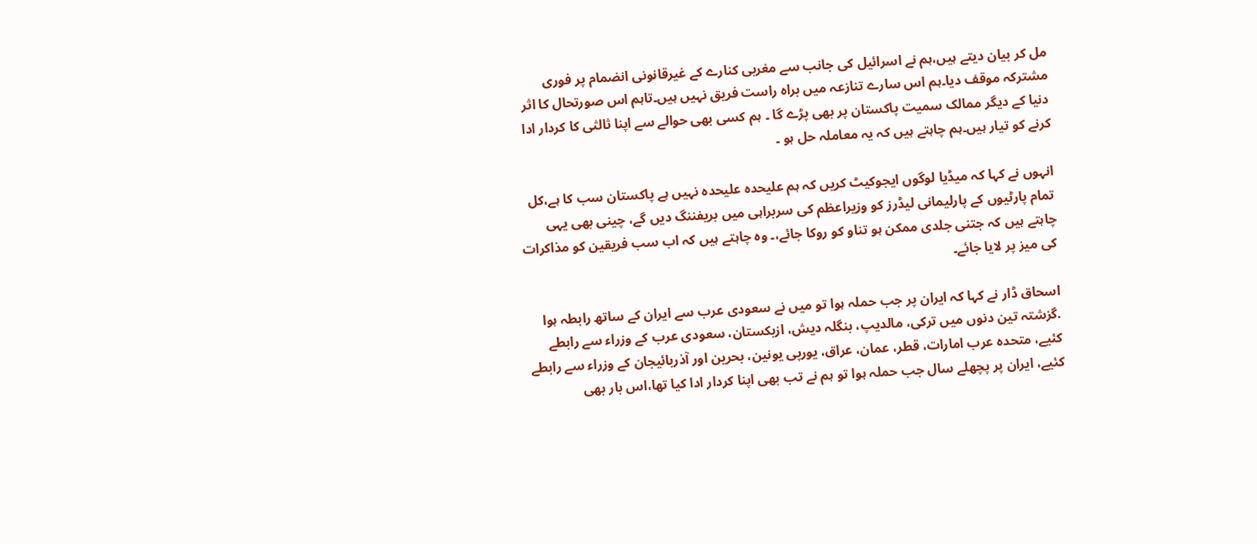مل کر بیان دیتے ہیں،ہم نے اسرائیل کی جانب سے مغربی کنارے کے غیرقانونی انضمام پر فوری مشترکہ موقف دیا۔ہم اس سارے تنازعہ میں براہ راست فریق نہیں ہیں۔تاہم اس صورتحال کا اثر دنیا کے دیگر ممالک سمیت پاکستان پر بھی پڑے گا ۔ ہم کسی بھی حوالے سے اپنا ثالثی کا کردار ادا کرنے کو تیار ہیں۔ہم چاہتے ہیں کہ یہ معاملہ حل ہو ۔

انہوں نے کہا کہ میڈیا لوگوں ایجوکیٹ کریں کہ ہم علیحدہ علیحدہ نہیں ہے پاکستان سب کا ہے،کل تمام پارٹیوں کے پارلیمانی لیڈرز کو وزیراعظم کی سربراہی میں بریفننگ دیں گے، چینی بھی یہی چاہتے ہیں کہ جتنی جلدی ممکن ہو تناو کو روکا جائے،۔ وہ چاہتے ہیں کہ اب سب فریقین کو مذاکرات کی میز پر لایا جائے۔

اسحاق ڈار نے کہا کہ ایران پر جب حملہ ہوا تو میں نے سعودی عرب سے ایران کے ساتھ رابطہ ہوا .گزشتہ تین دنوں میں ترکی، مالدیپ، بنگلہ دیش، ازبکستان، سعودی عرب کے وزراء سے رابطے کئیے، متحدہ عرب امارات، قطر، عمان، عراق، یورپی یونین، بحرین اور آذربائیجان کے وزراء سے رابطے کئیے، ایران پر پچھلے سال جب حملہ ہوا تو ہم نے تب بھی اپنا کردار ادا کیا تھا،اس بار بھی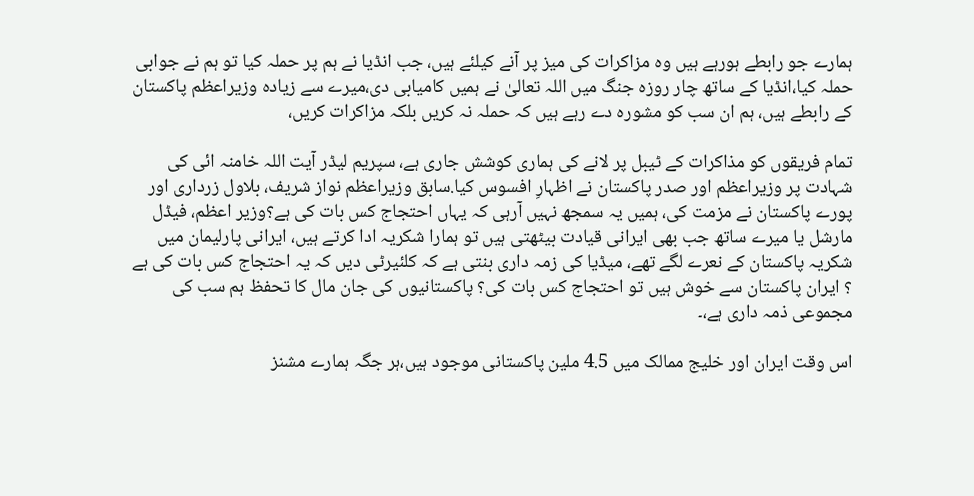ہمارے جو رابطے ہورہے ہیں وہ مزاکرات کی میز پر آنے کیلئے ہیں، جب انڈیا نے ہم پر حملہ کیا تو ہم نے جوابی حملہ کیا،انڈیا کے ساتھ چار روزہ جنگ میں اللہ تعالیٰ نے ہمیں کامیابی دی،میرے سے زیادہ وزیراعظم پاکستان کے رابطے ہیں، ہم ان سب کو مشورہ دے رہے ہیں کہ حملہ نہ کریں بلکہ مزاکرات کریں،

تمام فریقوں کو مذاکرات کے ٹیبل پر لانے کی ہماری کوشش جاری ہے، سپریم لیڈر آیت اللہ خامنہ ائی کی شہادت پر وزیراعظم اور صدر پاکستان نے اظہارِ افسوس کیا.سابق وزیراعظم نواز شریف، بلاول زرداری اور پورے پاکستان نے مزمت کی، ہمیں یہ سمجھ نہیں آرہی کہ یہاں احتجاج کس بات کی ہے؟وزیر اعظم، فیڈل مارشل یا میرے ساتھ جب بھی ایرانی قیادت بیٹھتی ہیں تو ہمارا شکریہ ادا کرتے ہیں، ایرانی پارلیمان میں شکریہ پاکستان کے نعرے لگے تھے، میڈیا کی زمہ داری بنتی ہے کہ کلئیرٹی دیں کہ یہ احتجاج کس بات کی ہے ؟ ایران پاکستان سے خوش ہیں تو احتجاج کس بات کی؟ پاکستانیوں کی جان مال کا تحفظ ہم سب کی مجموعی ذمہ داری ہے،۔

اس وقت ایران اور خلیج ممالک میں 4.5 ملین پاکستانی موجود ہیں،ہر جگہ ہمارے مشنز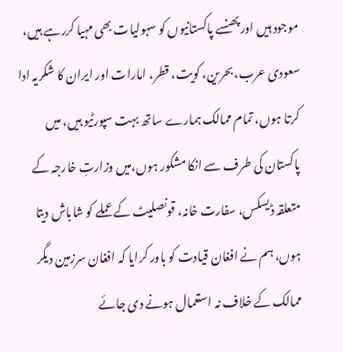موجود ہیں اور پھنسے پاکستانیوں کو سہولیات بھی مہیا کررہے ہیں، سعودی عرب، بحرین، کویت، قطر، امارات اور ایران کا شکریہ ادا کرتا ہوں، تمام ممالک ہمارے ساتھ بہت سپورٹیو ہیں، میں پاکستان کی طرف سے انکا مشکور ہوں،میں وزارتِ خارجہ کے متعلقہ ڈیسکس، سفارت خانہ، قونصلیٹ کے عملے کو شاباش دیتا ہوں، ہم نے افغان قیادت کو باور کرایا کہ افغان سرزمین دیگر ممالک کے خلاف نہ استعمال ہونے دی جائے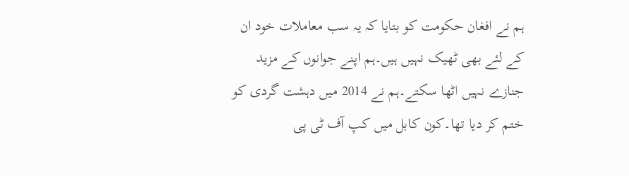ہم نے افغان حکومت کو بتایا کہ یہ سب معاملات خود ان کے لئے بھی ٹھیک نہیں ہیں۔ہم اپنے جوانوں کے مزید جنازے نہیں اٹھا سکتے۔ہم نے 2014 میں دہشت گردی کو ختم کر دیا تھا۔کون کابل میں کپ آف ٹی پی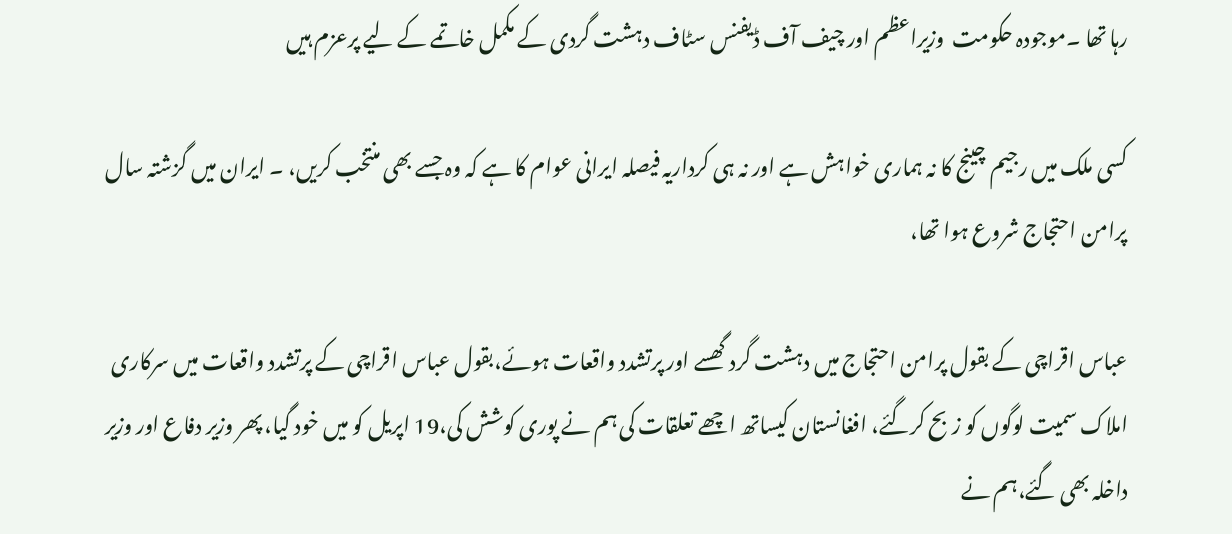رہا تھا ۔موجودہ حکومت  وزیراعظم اور چیف آف ڈیفنس سٹاف دہشت گردی کے مکمل خاتمے کے لیے پرعزم ہیں

کسی ملک میں رجیم چینج کا نہ ہماری خواہش ہے اور نہ ہی کرداریہ فیصلہ ایرانی عوام کا ہے کہ وہ جسے بھی منتخب کریں، ۔ ایران میں گزشتہ سال پرامن احتجاج شروع ہوا تھا،

عباس اقراچی کے بقول پرامن احتجاج میں دہشت گرد گھسے اور پرتشدد واقعات ہوئے،بقول عباس اقراچی کے پرتشدد واقعات میں سرکاری املاک سمیت لوگوں کو زبح کرگئے، افغانستان کیساتھ اچھے تعلقات کی ہم نے پوری کوشش کی،19 اپریل کو میں خود گیا، پھر وزیر دفاع اور وزیر داخلہ بھی گئے،ہم نے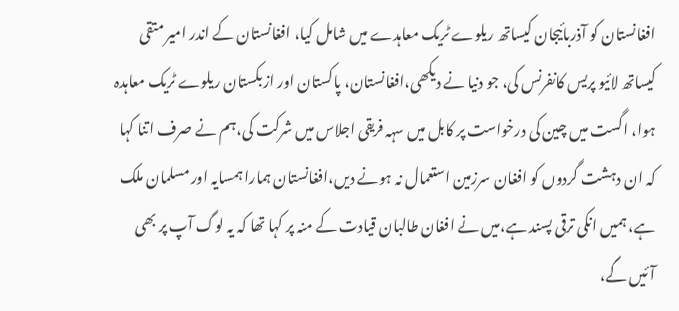افغانستان کو آذربائیجان کیساتھ ریلوے ٹریک معاہدے میں شامل کیا، افغانستان کے اندر امیر متقی کیساتھ لائیو پریس کانفرنس کی، جو دنیا نے دیکھی،افغانستان، پاکستان اور ازبکستان ریلوے ٹریک معاہدہ ہوا، اگست میں چین کی درخواست پر کابل میں سہہ فریقی اجلاس میں شرکت کی،ہم نے صرف اتنا کہا کہ ان دہشت گردوں کو افغان سرزمین استعمال نہ ہونے دیں،افغانستان ہمارا ہمسایہ اور مسلمان ملک ہے، ہمیں انکی ترقی پسند ہے،میں نے افغان طالبان قیادت کے منہ پر کہا تھا کہ یہ لوگ آپ پر بھی آئیں گے،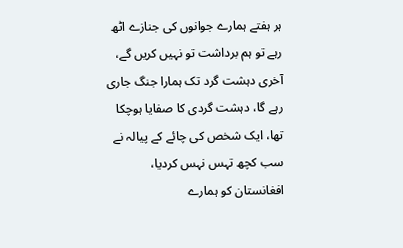ہر ہفتے ہمارے جوانوں کی جنازے اٹھ رہے تو ہم برداشت تو نہیں کریں گے، آخری دہشت گرد تک ہمارا جنگ جاری رہے گا، دہشت گردی کا صفایا ہوچکا تھا، ایک شخص کی چائے کے پیالہ نے سب کچھ تہس نہس کردیا، افغانستان کو ہمارے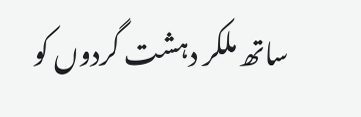ساتھ ملکر دہشت گردوں کو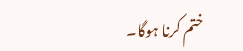ختم کرنا ہوگا۔